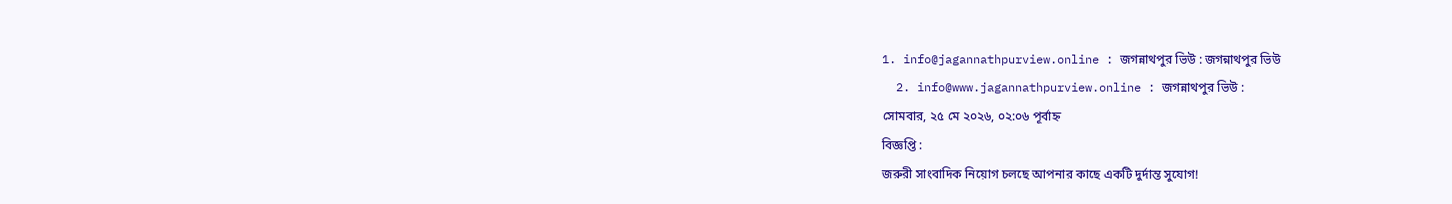1. info@jagannathpurview.online : জগন্নাথপুর ভিউ : জগন্নাথপুর ভিউ
  2. info@www.jagannathpurview.online : জগন্নাথপুর ভিউ :
সোমবার, ২৫ মে ২০২৬, ০২:০৬ পূর্বাহ্ন
বিজ্ঞপ্তি :
জরুরী সাংবাদিক নিয়োগ চলছে আপনার কাছে একটি দুর্দান্ত সুযোগ!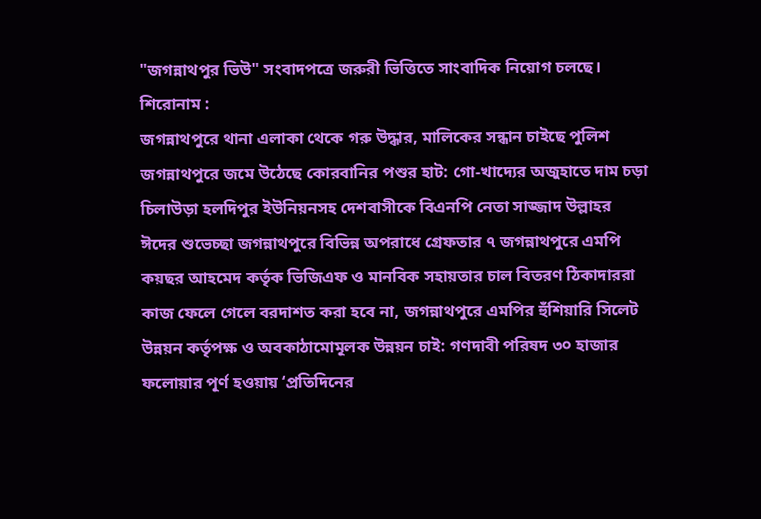"জগন্নাথপুর ভিউ" সংবাদপত্রে জরুরী ভিত্তিতে সাংবাদিক নিয়োগ চলছে।
শিরোনাম :
জগন্নাথপুরে থানা এলাকা থেকে গরু উদ্ধার, মালিকের সন্ধান চাইছে পুলিশ জগন্নাথপুরে জমে উঠেছে কোরবানির পশুর হাট: গো-খাদ্যের অজুহাতে দাম চড়া চিলাউড়া হলদিপুর ইউনিয়নসহ দেশবাসীকে বিএনপি নেতা সাজ্জাদ উল্লাহর ঈদের শুভেচ্ছা জগন্নাথপুরে বিভিন্ন অপরাধে গ্রেফতার ৭ জগন্নাথপুরে এমপি কয়ছর আহমেদ কর্তৃক ভিজিএফ ও মানবিক সহায়তার চাল বিতরণ ঠিকাদাররা কাজ ফেলে গেলে বরদাশত করা হবে না, জগন্নাথপুরে এমপির হুঁশিয়ারি সিলেট উন্নয়ন কর্তৃপক্ষ ও অবকাঠামোমূলক উন্নয়ন চাই: গণদাবী পরিষদ ৩০ হাজার ফলোয়ার পূর্ণ হওয়ায় ‘প্রতিদিনের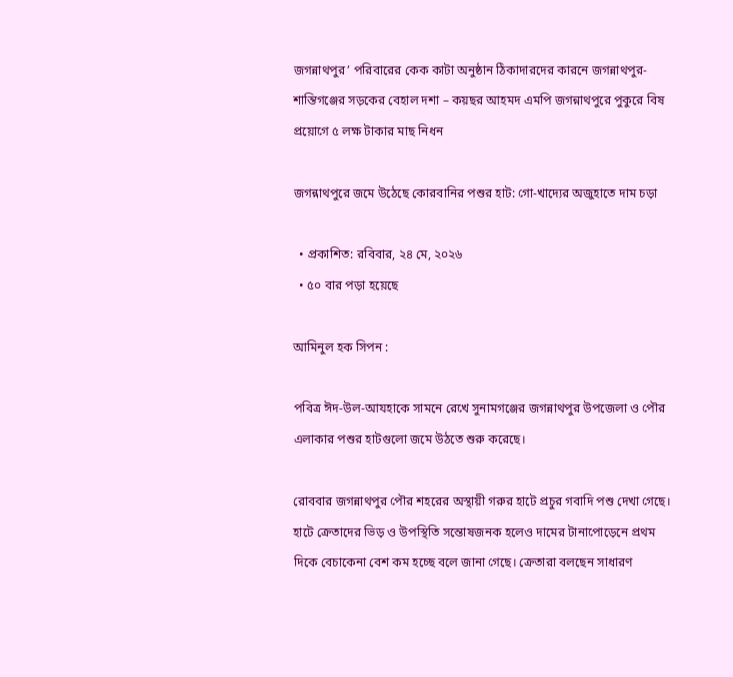জগন্নাথপুর’ পরিবারের কেক কাটা অনুষ্ঠান ঠিকাদারদের কারনে জগন্নাথপুর- শান্তিগঞ্জের সড়কের বেহাল দশা – কয়ছর আহমদ এমপি জগন্নাথপুরে পুকুরে বিষ প্রয়োগে ৫ লক্ষ টাকার মাছ নিধন

জগন্নাথপুরে জমে উঠেছে কোরবানির পশুর হাট: গো-খাদ্যের অজুহাতে দাম চড়া

  • প্রকাশিত: রবিবার, ২৪ মে, ২০২৬
  • ৫০ বার পড়া হয়েছে

আমিনুল হক সিপন :

পবিত্র ঈদ-উল-আযহাকে সামনে রেখে সুনামগঞ্জের জগন্নাথপুর উপজেলা ও পৌর এলাকার পশুর হাটগুলো জমে উঠতে শুরু করেছে।

রোববার জগন্নাথপুর পৌর শহরের অস্থায়ী গরুর হাটে প্রচুর গবাদি পশু দেখা গেছে। হাটে ক্রেতাদের ভিড় ও উপস্থিতি সন্তোষজনক হলেও দামের টানাপোড়েনে প্রথম দিকে বেচাকেনা বেশ কম হচ্ছে বলে জানা গেছে। ক্রেতারা বলছেন সাধারণ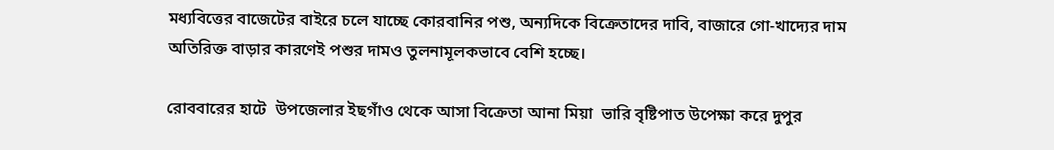মধ্যবিত্তের বাজেটের বাইরে চলে যাচ্ছে কোরবানির পশু, অন্যদিকে বিক্রেতাদের দাবি, বাজারে গো-খাদ্যের দাম অতিরিক্ত বাড়ার কারণেই পশুর দামও তুলনামূলকভাবে বেশি হচ্ছে।

রোববারের হাটে  উপজেলার ইছগাঁও থেকে আসা বিক্রেতা আনা মিয়া  ভারি বৃষ্টিপাত উপেক্ষা করে দুপুর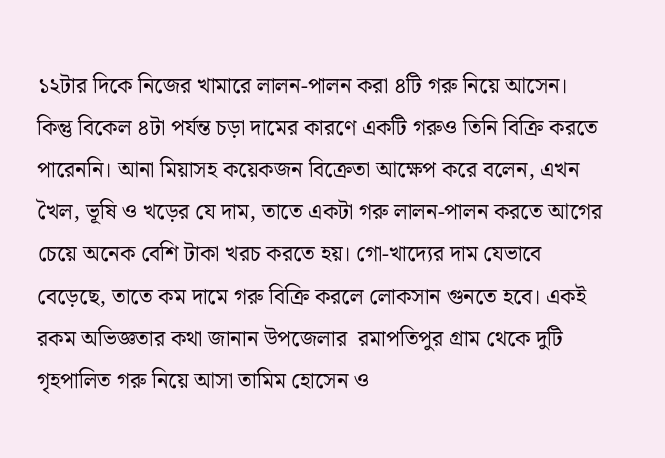১২টার দিকে নিজের খামারে লালন-পালন করা ৪টি গরু নিয়ে আসেন। কিন্তু বিকেল ৪টা পর্যন্ত চড়া দামের কারণে একটি গরুও তিনি বিক্রি করতে পারেননি। আনা মিয়াসহ কয়েকজন বিক্রেতা আক্ষেপ করে বলেন, এখন খৈল, ভূষি ও খড়ের যে দাম, তাতে একটা গরু লালন-পালন করতে আগের চেয়ে অনেক বেশি টাকা খরচ করতে হয়। গো-খাদ্যের দাম যেভাবে বেড়েছে, তাতে কম দামে গরু বিক্রি করলে লোকসান গুনতে হবে। একই রকম অভিজ্ঞতার কথা জানান উপজেলার  রমাপতিপুর গ্রাম থেকে দুটি গৃহপালিত গরু নিয়ে আসা তামিম হোসেন ও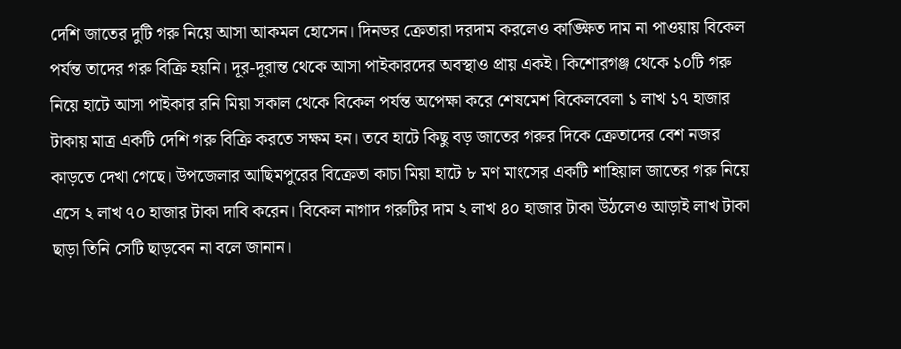দেশি জাতের দুটি গরু নিয়ে আসা আকমল হোসেন। দিনভর ক্রেতারা দরদাম করলেও কাঙ্ক্ষিত দাম না পাওয়ায় বিকেল পর্যন্ত তাদের গরু বিক্রি হয়নি। দূর-দূরান্ত থেকে আসা পাইকারদের অবস্থাও প্রায় একই। কিশোরগঞ্জ থেকে ১০টি গরু নিয়ে হাটে আসা পাইকার রনি মিয়া সকাল থেকে বিকেল পর্যন্ত অপেক্ষা করে শেষমেশ বিকেলবেলা ১ লাখ ১৭ হাজার টাকায় মাত্র একটি দেশি গরু বিক্রি করতে সক্ষম হন। তবে হাটে কিছু বড় জাতের গরুর দিকে ক্রেতাদের বেশ নজর কাড়তে দেখা গেছে। উপজেলার আছিমপুরের বিক্রেতা কাচা মিয়া হাটে ৮ মণ মাংসের একটি শাহিয়াল জাতের গরু নিয়ে এসে ২ লাখ ৭০ হাজার টাকা দাবি করেন। বিকেল নাগাদ গরুটির দাম ২ লাখ ৪০ হাজার টাকা উঠলেও আড়াই লাখ টাকা ছাড়া তিনি সেটি ছাড়বেন না বলে জানান।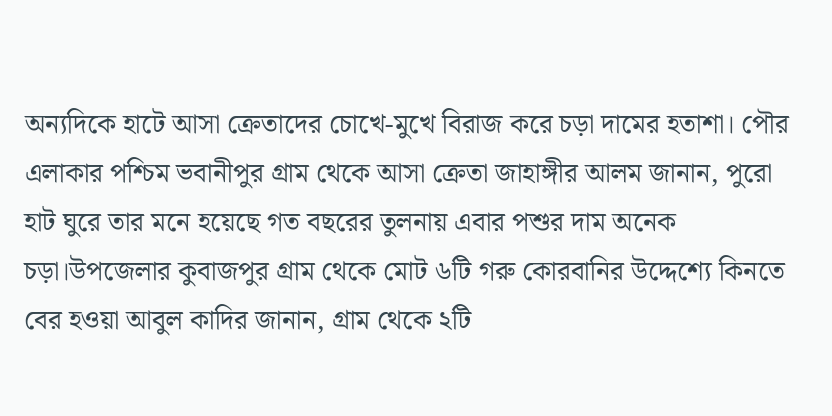অন্যদিকে হাটে আসা ক্রেতাদের চোখে-মুখে বিরাজ করে চড়া দামের হতাশা। পৌর এলাকার পশ্চিম ভবানীপুর গ্রাম থেকে আসা ক্রেতা জাহাঙ্গীর আলম জানান, পুরো হাট ঘুরে তার মনে হয়েছে গত বছরের তুলনায় এবার পশুর দাম অনেক চড়া।উপজেলার কুবাজপুর গ্রাম থেকে মোট ৬টি গরু কোরবানির উদ্দেশ্যে কিনতে বের হওয়া আবুল কাদির জানান, গ্রাম থেকে ২টি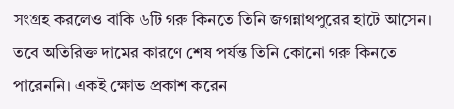সংগ্রহ করলেও বাকি ৬টি গরু কিনতে তিনি জগন্নাথপুরের হাটে আসেন। তবে অতিরিক্ত দামের কারণে শেষ পর্যন্ত তিনি কোনো গরু কিনতে পারেননি। একই ক্ষোভ প্রকাশ করেন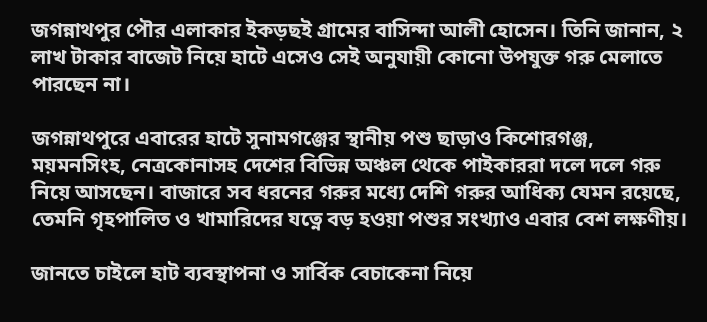জগন্নাথপুর পৌর এলাকার ইকড়ছই গ্রামের বাসিন্দা আলী হোসেন। তিনি জানান, ২ লাখ টাকার বাজেট নিয়ে হাটে এসেও সেই অনুযায়ী কোনো উপযুক্ত গরু মেলাতে পারছেন না।

জগন্নাথপুরে এবারের হাটে সুনামগঞ্জের স্থানীয় পশু ছাড়াও কিশোরগঞ্জ, ময়মনসিংহ, নেত্রকোনাসহ দেশের বিভিন্ন অঞ্চল থেকে পাইকাররা দলে দলে গরু নিয়ে আসছেন। বাজারে সব ধরনের গরুর মধ্যে দেশি গরুর আধিক্য যেমন রয়েছে, তেমনি গৃহপালিত ও খামারিদের যত্নে বড় হওয়া পশুর সংখ্যাও এবার বেশ লক্ষণীয়।

জানতে চাইলে হাট ব্যবস্থাপনা ও সার্বিক বেচাকেনা নিয়ে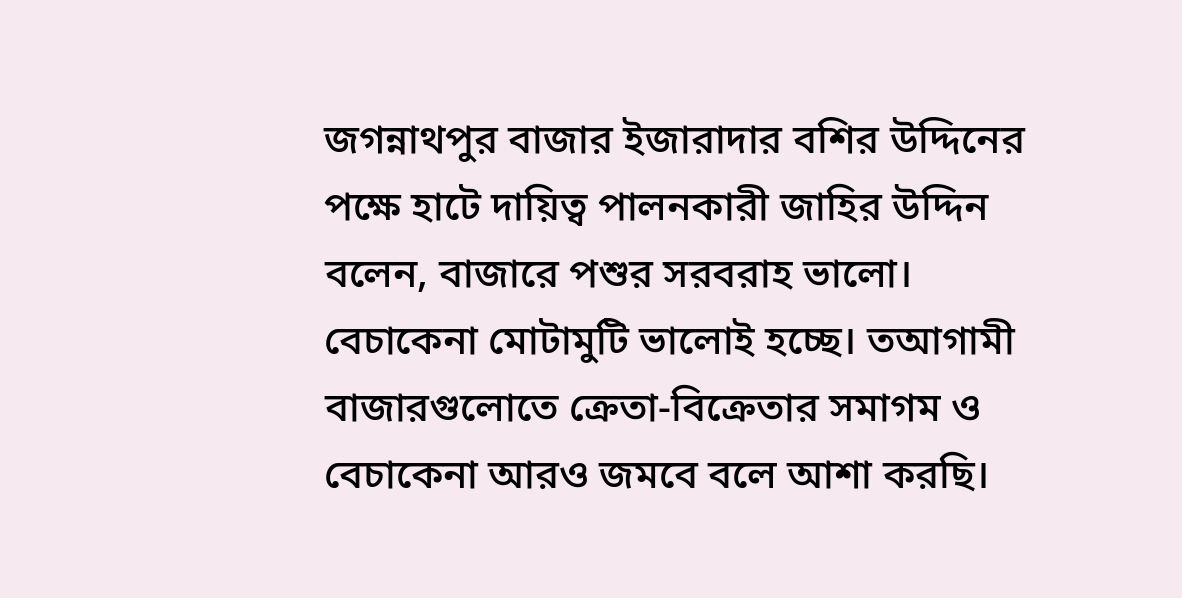জগন্নাথপুর বাজার ইজারাদার বশির উদ্দিনের পক্ষে হাটে দায়িত্ব পালনকারী জাহির উদ্দিন বলেন, বাজারে পশুর সরবরাহ ভালো। বেচাকেনা মোটামুটি ভালোই হচ্ছে। তআগামী বাজারগুলোতে ক্রেতা-বিক্রেতার সমাগম ও বেচাকেনা আরও জমবে বলে আশা করছি।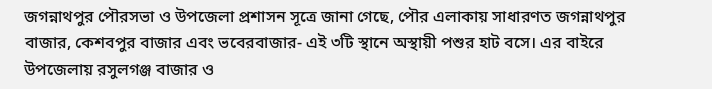জগন্নাথপুর পৌরসভা ও উপজেলা প্রশাসন সূত্রে জানা গেছে, পৌর এলাকায় সাধারণত জগন্নাথপুর বাজার, কেশবপুর বাজার এবং ভবেরবাজার- এই ৩টি স্থানে অস্থায়ী পশুর হাট বসে। এর বাইরে উপজেলায় রসুলগঞ্জ বাজার ও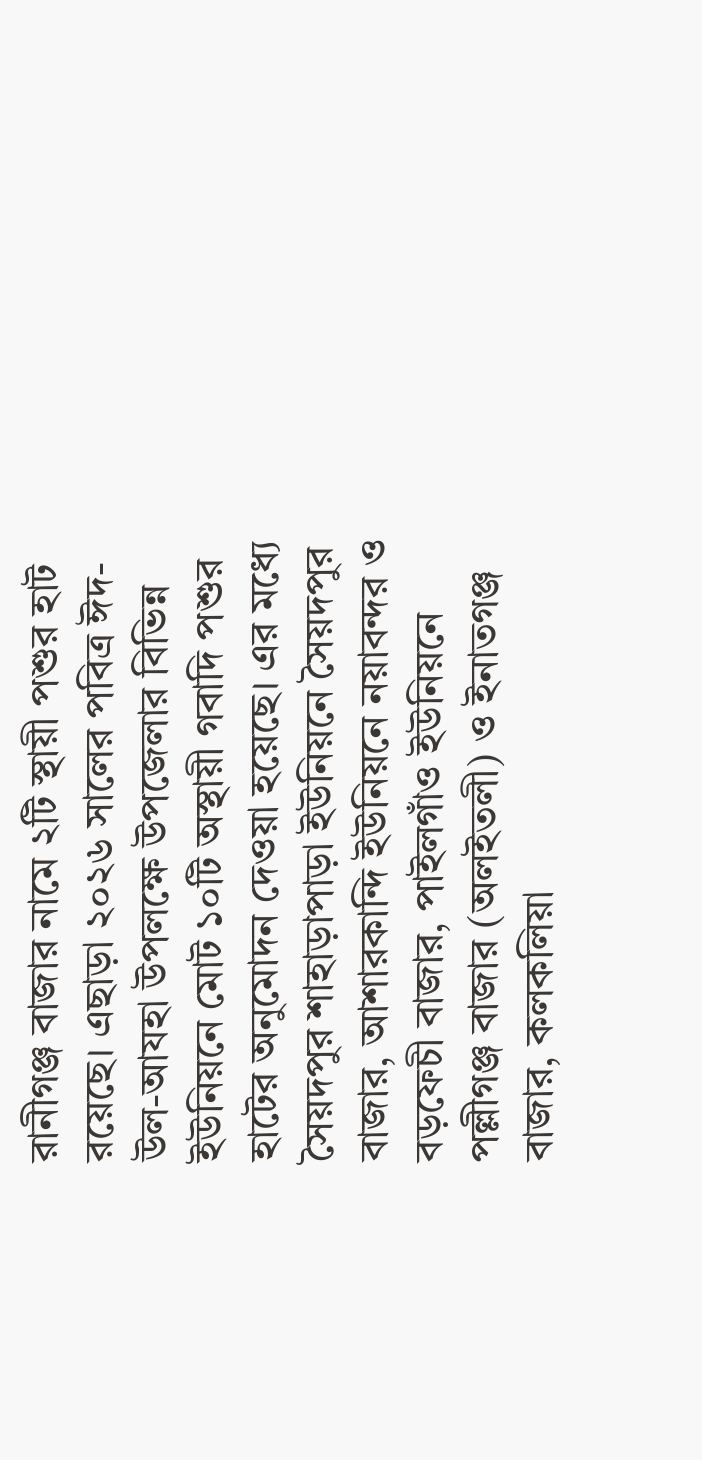রানীগঞ্জ বাজার নামে ২টি স্থায়ী পশুর হাট রয়েছে। এছাড়া ২০২৬ সালের পবিত্র ঈদ-উল-আযহা উপলক্ষে উপজেলার বিভিন্ন ইউনিয়নে মোট ১০টি অস্থায়ী গবাদি পশুর হাটের অনুমোদন দেওয়া হয়েছে। এর মধ্যে সৈয়দপুর শাহাড়াপাড়া ইউনিয়নে সৈয়দপুর বাজার, আশারকান্দি ইউনিয়নে নয়াবন্দর ও বড়ফেচী বাজার, পাইলগাঁও ইউনিয়নে পল্লীগঞ্জ বাজার (অলইতলী) ও ইনাতগঞ্জ বাজার, কলকলিয়া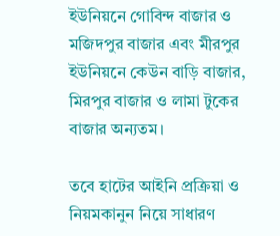ইউনিয়নে গোবিন্দ বাজার ও মজিদপুর বাজার এবং মীরপুর ইউনিয়নে কেউন বাড়ি বাজার, মিরপুর বাজার ও লামা টুকের বাজার অন্যতম।

তবে হাটের আইনি প্রক্রিয়া ও নিয়মকানুন নিয়ে সাধারণ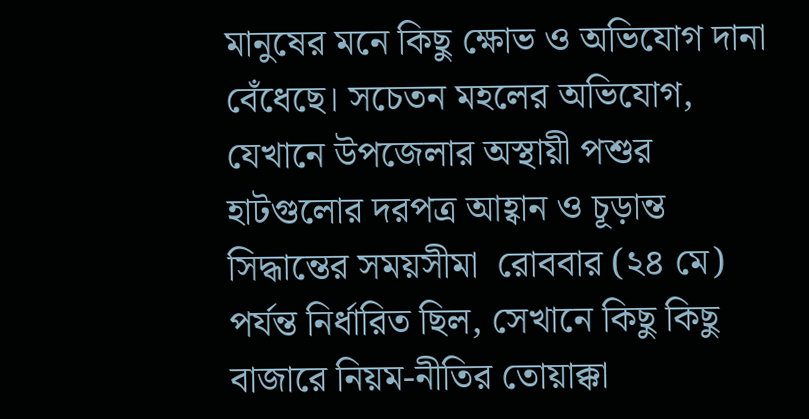মানুষের মনে কিছু ক্ষোভ ও অভিযোগ দানা বেঁধেছে। সচেতন মহলের অভিযোগ, যেখানে উপজেলার অস্থায়ী পশুর হাটগুলোর দরপত্র আহ্বান ও চূড়ান্ত সিদ্ধান্তের সময়সীমা  রোববার (২৪ মে) পর্যন্ত নির্ধারিত ছিল, সেখানে কিছু কিছু বাজারে নিয়ম-নীতির তোয়াক্কা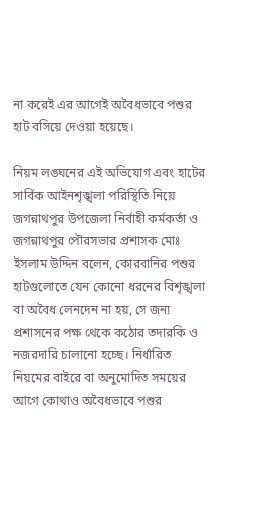না করেই এর আগেই অবৈধভাবে পশুর হাট বসিয়ে দেওয়া হয়েছে।

নিয়ম লঙ্ঘনের এই অভিযোগ এবং হাটের সার্বিক আইনশৃঙ্খলা পরিস্থিতি নিয়ে জগন্নাথপুর উপজেলা নির্বাহী কর্মকর্তা ও জগন্নাথপুর পৌরসভার প্রশাসক মোঃ ইসলাম উদ্দিন বলেন, কোরবানির পশুর হাটগুলোতে যেন কোনো ধরনের বিশৃঙ্খলা বা অবৈধ লেনদেন না হয়, সে জন্য প্রশাসনের পক্ষ থেকে কঠোর তদারকি ও নজরদারি চালানো হচ্ছে। নির্ধারিত নিয়মের বাইরে বা অনুমোদিত সময়ের আগে কোথাও অবৈধভাবে পশুর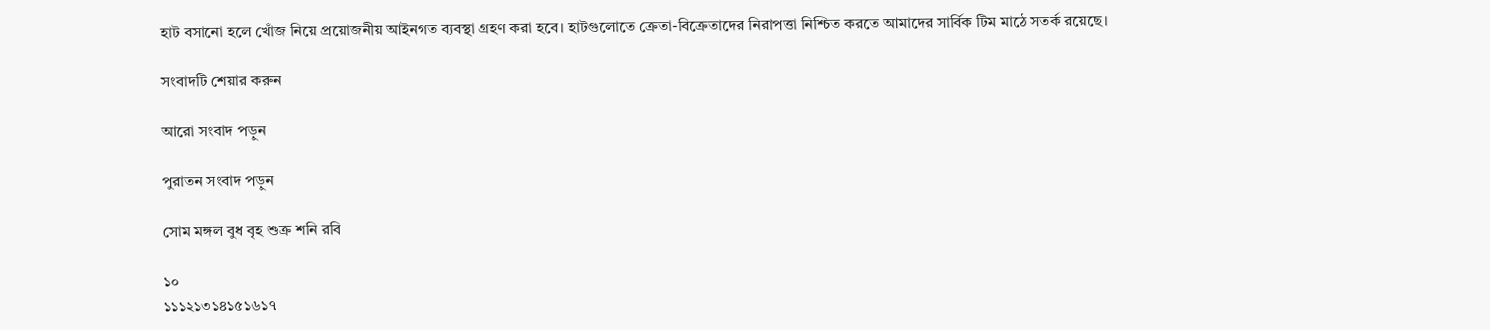হাট বসানো হলে খোঁজ নিয়ে প্রয়োজনীয় আইনগত ব্যবস্থা গ্রহণ করা হবে। হাটগুলোতে ক্রেতা-বিক্রেতাদের নিরাপত্তা নিশ্চিত করতে আমাদের সার্বিক টিম মাঠে সতর্ক রয়েছে।

সংবাদটি শেয়ার করুন

আরো সংবাদ পড়ুন

পুরাতন সংবাদ পড়ুন

সোম মঙ্গল বুধ বৃহ শুক্র শনি রবি

১০
১১১২১৩১৪১৫১৬১৭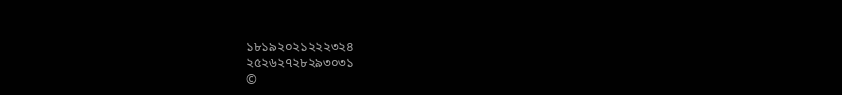১৮১৯২০২১২২২৩২৪
২৫২৬২৭২৮২৯৩০৩১
©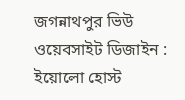জগন্নাথপুর ভিউ
ওয়েবসাইট ডিজাইন : ইয়োলো হোস্ট